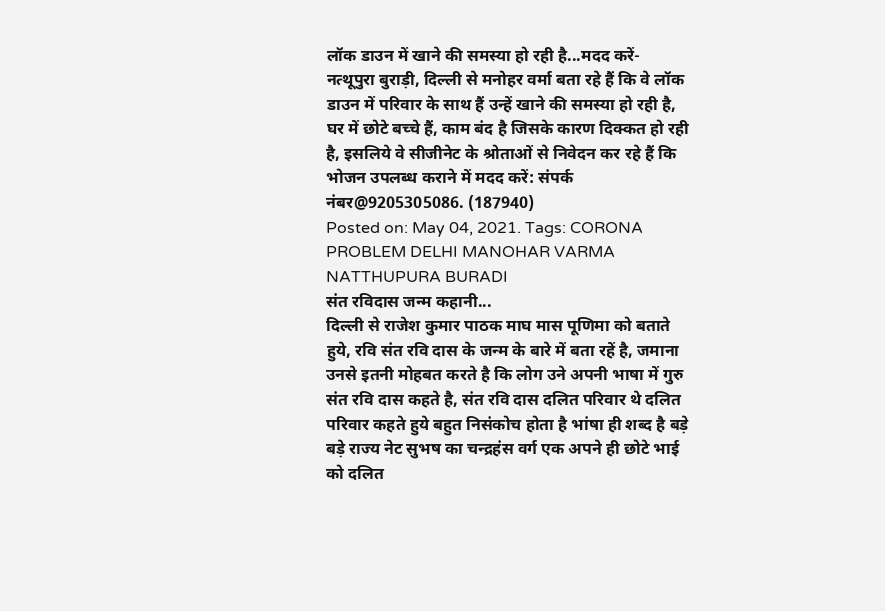लॉक डाउन में खाने की समस्या हो रही है...मदद करें-
नत्थूपुरा बुराड़ी, दिल्ली से मनोहर वर्मा बता रहे हैं कि वे लॉक डाउन में परिवार के साथ हैं उन्हें खाने की समस्या हो रही है, घर में छोटे बच्चे हैं, काम बंद है जिसके कारण दिक्कत हो रही है, इसलिये वे सीजीनेट के श्रोताओं से निवेदन कर रहे हैं कि भोजन उपलब्ध कराने में मदद करें: संपर्क नंबर@9205305086. (187940)
Posted on: May 04, 2021. Tags: CORONA PROBLEM DELHI MANOHAR VARMA NATTHUPURA BURADI
संत रविदास जन्म कहानी...
दिल्ली से राजेश कुमार पाठक माघ मास पूणिमा को बताते हुये, रवि संत रवि दास के जन्म के बारे में बता रहें है, जमाना उनसे इतनी मोहबत करते है कि लोग उने अपनी भाषा में गुरु संत रवि दास कहते है, संत रवि दास दलित परिवार थे दलित परिवार कहते हुये बहुत निसंकोच होता है भांषा ही शब्द है बड़े बड़े राज्य नेट सुभष का चन्द्रहंस वर्ग एक अपने ही छोटे भाई को दलित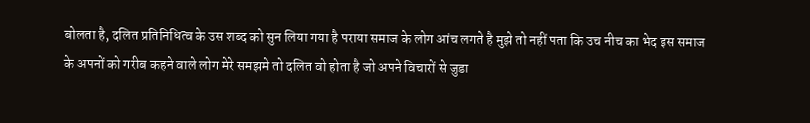बोलता है, दलित प्रतिनिधित्व के उस शब्द को सुन लिया गया है पराया समाज के लोग आंच लगते है मुझे तो नहीं पता कि उच नीच का भेद इस समाज के अपनों को गरीब कहने वाले लोग मेरे समझमे तो दलित वो होता है जो अपने विचारों से जुडा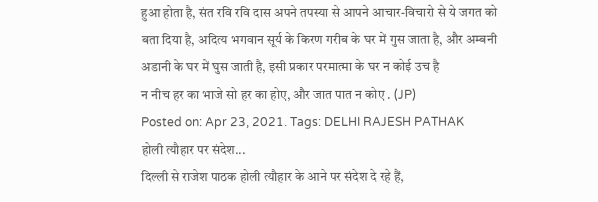हुआ होता है, संत रवि रवि दास अपने तपस्या से आपने आचार-विचारो से ये जगत को बता दिया है, अदित्य भगवान सूर्य के किरण गरीब के घर में गुस जाता है, और अम्बनी अडानी के घर में घुस जाती है, इसी प्रकार परमात्मा के घर न कोई उच है
न नीच हर का भाजे सो हर का होए, और जात पात न कोए . (JP)
Posted on: Apr 23, 2021. Tags: DELHI RAJESH PATHAK
होली त्यौहार पर संदेश...
दिल्ली से राजेश पाठक होली त्यौहार के आने पर संदेश दे रहे हैं,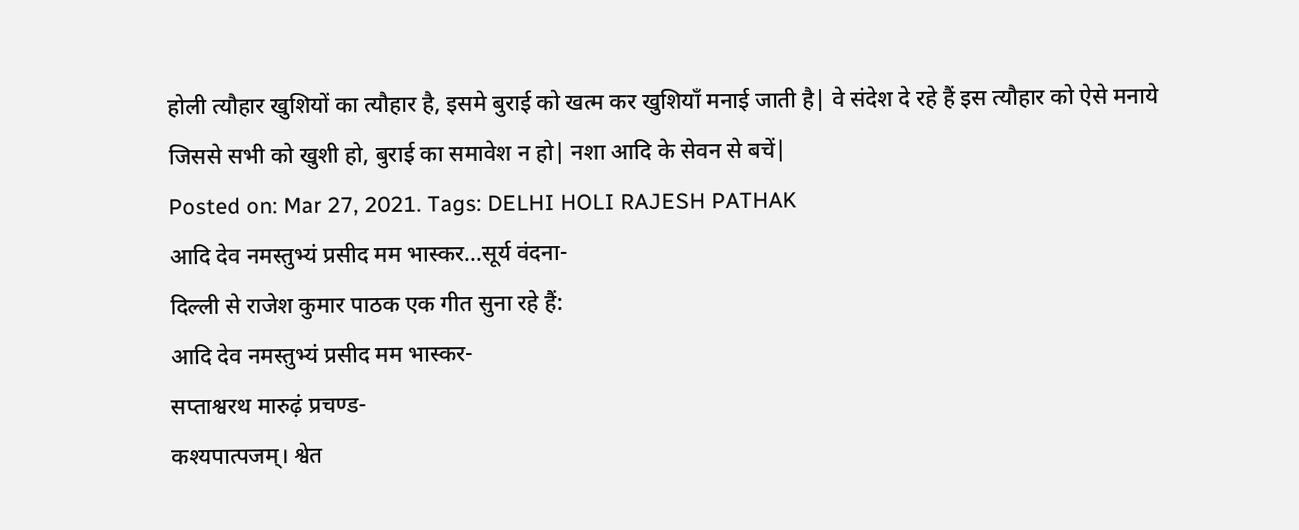होली त्यौहार खुशियों का त्यौहार है, इसमे बुराई को खत्म कर खुशियाँ मनाई जाती है| वे संदेश दे रहे हैं इस त्यौहार को ऐसे मनाये जिससे सभी को खुशी हो, बुराई का समावेश न हो| नशा आदि के सेवन से बचें|
Posted on: Mar 27, 2021. Tags: DELHI HOLI RAJESH PATHAK
आदि देव नमस्तुभ्यं प्रसीद मम भास्कर...सूर्य वंदना-
दिल्ली से राजेश कुमार पाठक एक गीत सुना रहे हैं:
आदि देव नमस्तुभ्यं प्रसीद मम भास्कर-
सप्ताश्वरथ मारुढ़ं प्रचण्ड-
कश्यपात्पजम्। श्वेत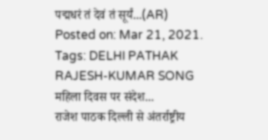पद्मधरं तं देवं तं सूर्यं...(AR)
Posted on: Mar 21, 2021. Tags: DELHI PATHAK RAJESH-KUMAR SONG
महिला दिवस पर संदेश...
राजेश पाठक दिल्ली से अंतर्राष्ट्रीय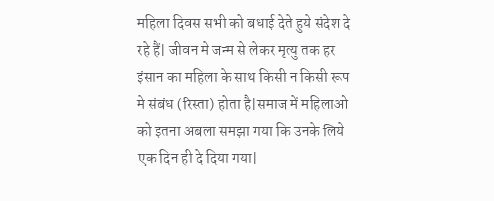महिला दिवस सभी को बधाई देते हुये संदेश दे रहे हैं| जीवन मे जन्म से लेकर मृत्यु तक हर इंसान का महिला के साथ किसी न किसी रूप मे संबंध (रिस्ता) होता है|समाज में महिलाओ को इतना अबला समझा गया कि उनके लिये एक दिन ही दे दिया गया|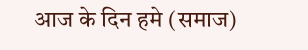आज के दिन हमे (समाज)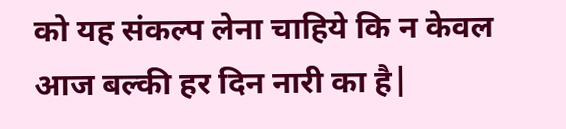को यह संकल्प लेना चाहिये कि न केवल आज बल्की हर दिन नारी का है|